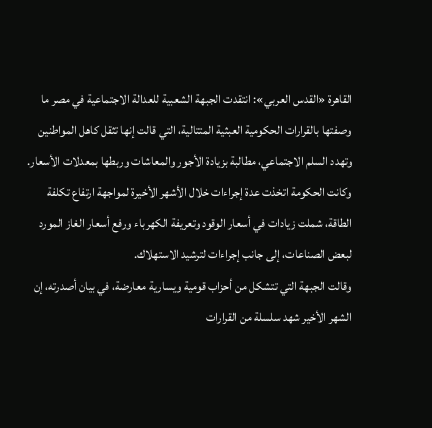القاهرة «القدس العربي»: انتقدت الجبهة الشعبية للعدالة الاجتماعية في مصر ما وصفتها بالقرارات الحكومية العبثية المتتالية، التي قالت إنها تثقل كاهل المواطنين وتهدد السلم الاجتماعي، مطالبة بزيادة الأجور والمعاشات وربطها بمعدلات الأسعار.
وكانت الحكومة اتخذت عدة إجراءات خلال الأشهر الأخيرة لمواجهة ارتفاع تكلفة الطاقة، شملت زيادات في أسعار الوقود وتعريفة الكهرباء ورفع أسعار الغاز المورد لبعض الصناعات، إلى جانب إجراءات لترشيد الاستهلاك.
وقالت الجبهة التي تتشكل من أحزاب قومية ويسارية معارضة، في بيان أصدرته، إن الشهر الأخير شهد سلسلة من القرارات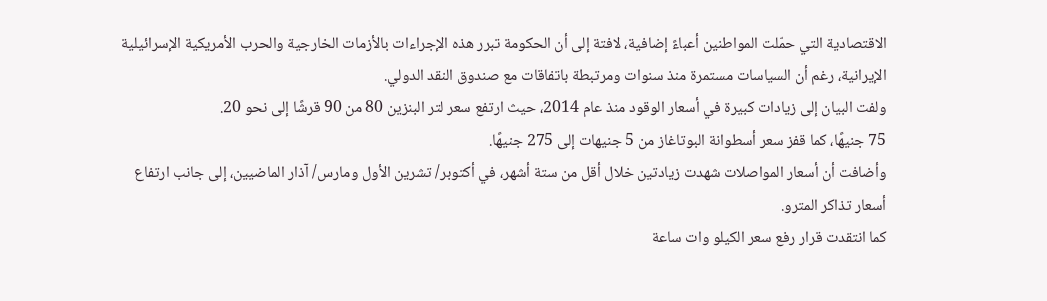الاقتصادية التي حمّلت المواطنين أعباءً إضافية، لافتة إلى أن الحكومة تبرر هذه الإجراءات بالأزمات الخارجية والحرب الأمريكية الإسرائيلية الإيرانية، رغم أن السياسات مستمرة منذ سنوات ومرتبطة باتفاقات مع صندوق النقد الدولي.
ولفت البيان إلى زيادات كبيرة في أسعار الوقود منذ عام 2014، حيث ارتفع سعر لتر البنزين 80 من 90 قرشًا إلى نحو 20.
75 جنيهًا، كما قفز سعر أسطوانة البوتاغاز من 5 جنيهات إلى 275 جنيهًا.
وأضافت أن أسعار المواصلات شهدت زيادتين خلال أقل من ستة أشهر، في أكتوبر/ تشرين الأول ومارس/ آذار الماضيين، إلى جانب ارتفاع أسعار تذاكر المترو.
كما انتقدت قرار رفع سعر الكيلو وات ساعة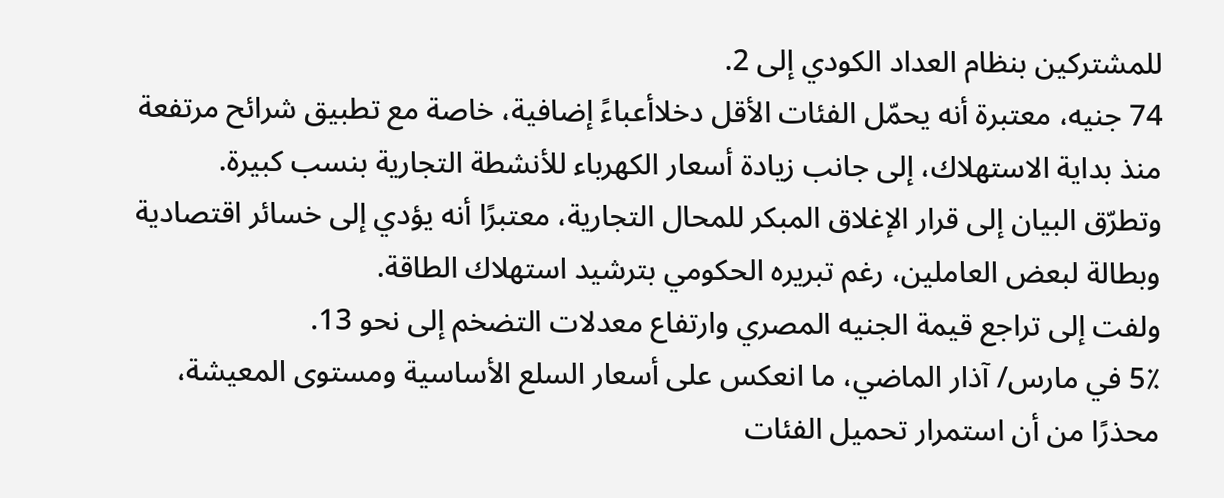للمشتركين بنظام العداد الكودي إلى 2.
74 جنيه، معتبرة أنه يحمّل الفئات الأقل دخلاأعباءً إضافية، خاصة مع تطبيق شرائح مرتفعة منذ بداية الاستهلاك، إلى جانب زيادة أسعار الكهرباء للأنشطة التجارية بنسب كبيرة.
وتطرّق البيان إلى قرار الإغلاق المبكر للمحال التجارية، معتبرًا أنه يؤدي إلى خسائر اقتصادية وبطالة لبعض العاملين، رغم تبريره الحكومي بترشيد استهلاك الطاقة.
ولفت إلى تراجع قيمة الجنيه المصري وارتفاع معدلات التضخم إلى نحو 13.
5٪ في مارس/ آذار الماضي، ما انعكس على أسعار السلع الأساسية ومستوى المعيشة، محذرًا من أن استمرار تحميل الفئات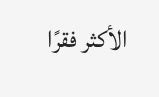الأكثر فقرًا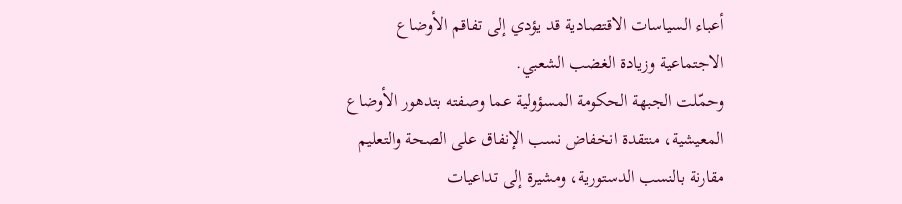أعباء السياسات الاقتصادية قد يؤدي إلى تفاقم الأوضاع الاجتماعية وزيادة الغضب الشعبي.
وحمّلت الجبهة الحكومة المسؤولية عما وصفته بتدهور الأوضاع المعيشية، منتقدة انخفاض نسب الإنفاق على الصحة والتعليم مقارنة بالنسب الدستورية، ومشيرة إلى تداعيات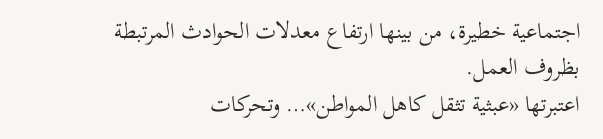اجتماعية خطيرة، من بينها ارتفاع معدلات الحوادث المرتبطة بظروف العمل.
اعتبرتها «عبثية تثقل كاهل المواطن»… وتحركات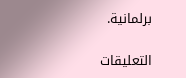برلمانية.

التعليقات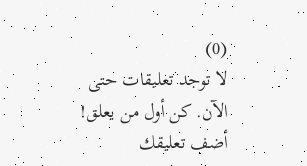(0)
لا توجد تعليقات حتى الآن. كن أول من يعلق!
أضف تعليقك